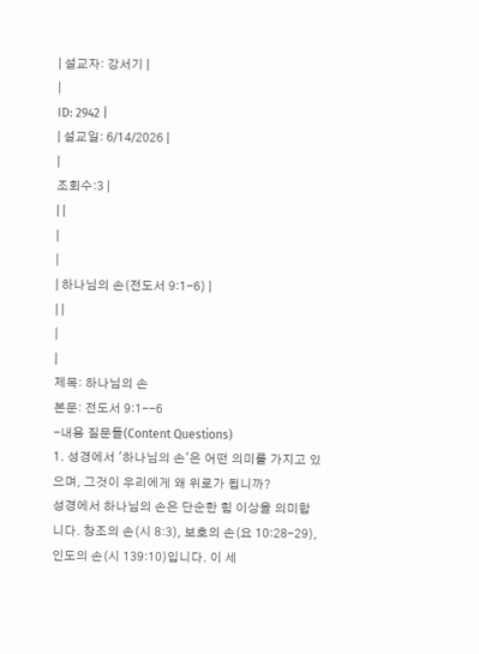| 설교자: 강서기 |
|
ID: 2942 |
| 설교일: 6/14/2026 |
|
조회수:3 |
| |
|
|
| 하나님의 손(전도서 9:1-6) |
| |
|
|
제목: 하나님의 손
본문: 전도서 9:1--6
-내용 질문들(Content Questions)
1. 성경에서 '하나님의 손'은 어떤 의미를 가지고 있으며, 그것이 우리에게 왜 위로가 됩니까?
성경에서 하나님의 손은 단순한 힘 이상을 의미합니다. 창조의 손(시 8:3), 보호의 손(요 10:28-29), 인도의 손(시 139:10)입니다. 이 세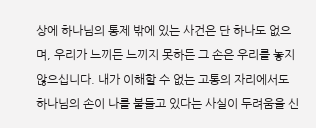상에 하나님의 통제 밖에 있는 사건은 단 하나도 없으며, 우리가 느끼든 느끼지 못하든 그 손은 우리를 놓지 않으십니다. 내가 이해할 수 없는 고통의 자리에서도 하나님의 손이 나를 붙들고 있다는 사실이 두려움을 신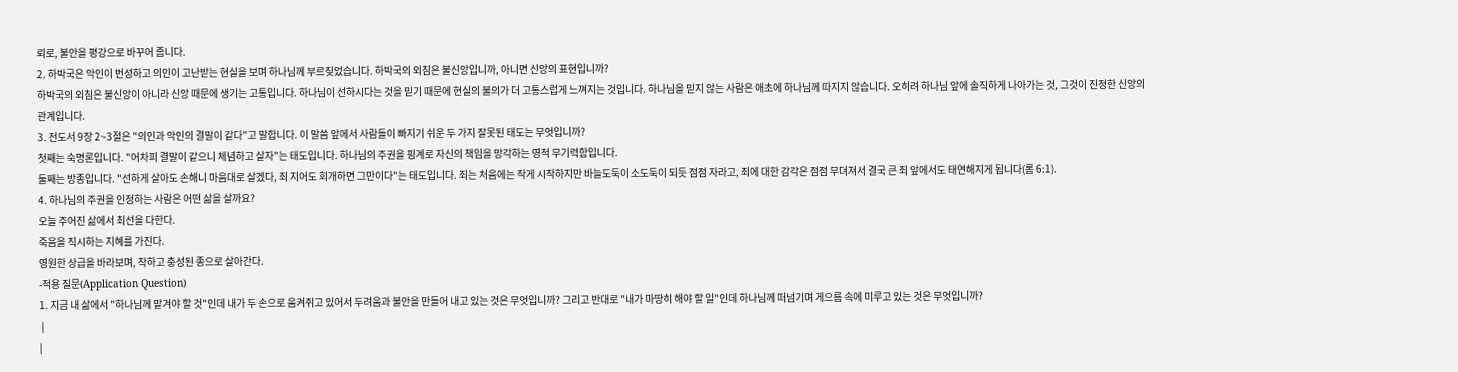뢰로, 불안을 평강으로 바꾸어 줍니다.
2. 하박국은 악인이 번성하고 의인이 고난받는 현실을 보며 하나님께 부르짖었습니다. 하박국의 외침은 불신앙입니까, 아니면 신앙의 표현입니까?
하박국의 외침은 불신앙이 아니라 신앙 때문에 생기는 고통입니다. 하나님이 선하시다는 것을 믿기 때문에 현실의 불의가 더 고통스럽게 느껴지는 것입니다. 하나님을 믿지 않는 사람은 애초에 하나님께 따지지 않습니다. 오히려 하나님 앞에 솔직하게 나아가는 것, 그것이 진정한 신앙의 관계입니다.
3. 전도서 9장 2~3절은 "의인과 악인의 결말이 같다"고 말합니다. 이 말씀 앞에서 사람들이 빠지기 쉬운 두 가지 잘못된 태도는 무엇입니까?
첫째는 숙명론입니다. "어차피 결말이 같으니 체념하고 살자"는 태도입니다. 하나님의 주권을 핑계로 자신의 책임을 망각하는 영적 무기력함입니다.
둘째는 방종입니다. "선하게 살아도 손해니 마음대로 살겠다, 죄 지어도 회개하면 그만이다"는 태도입니다. 죄는 처음에는 작게 시작하지만 바늘도둑이 소도둑이 되듯 점점 자라고, 죄에 대한 감각은 점점 무뎌져서 결국 큰 죄 앞에서도 태연해지게 됩니다(롬 6:1).
4. 하나님의 주권을 인정하는 사람은 어떤 삶을 살까요?
오늘 주어진 삶에서 최선을 다한다.
죽음을 직시하는 지혜를 가진다.
영원한 상급을 바라보며, 착하고 충성된 종으로 살아간다.
-적용 질문(Application Question)
1. 지금 내 삶에서 "하나님께 맡겨야 할 것"인데 내가 두 손으로 움켜쥐고 있어서 두려움과 불안을 만들어 내고 있는 것은 무엇입니까? 그리고 반대로 "내가 마땅히 해야 할 일"인데 하나님께 떠넘기며 게으름 속에 미루고 있는 것은 무엇입니까?
 |
|